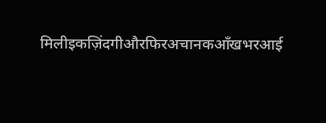मिलीइकज़िंदगीऔरफिरअचानकआँखभरआई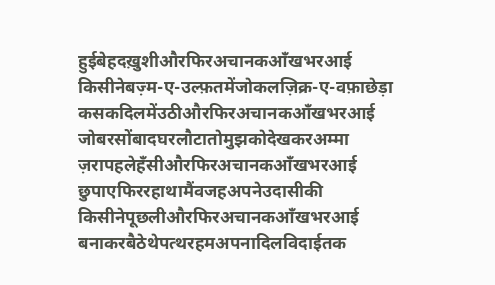हुईबेहदख़ुशीऔरफिरअचानकआँखभरआई
किसीनेबज़्म-ए-उल्फ़तमेंजोकलज़िक्र-ए-वफ़ाछेड़ा
कसकदिलमेंउठीऔरफिरअचानकआँखभरआई
जोबरसोंबादघरलौटातोमुझकोदेखकरअम्मा
ज़रापहलेहँसीऔरफिरअचानकआँखभरआई
छुपाएफिररहाथामैंवजहअपनेउदासीकी
किसीनेपूछलीऔरफिरअचानकआँखभरआई
बनाकरबैठेथेपत्थरहमअपनादिलविदाईतक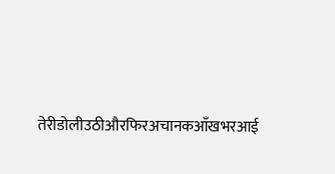तेरीडोलीउठीऔरफिरअचानकआँखभरआई